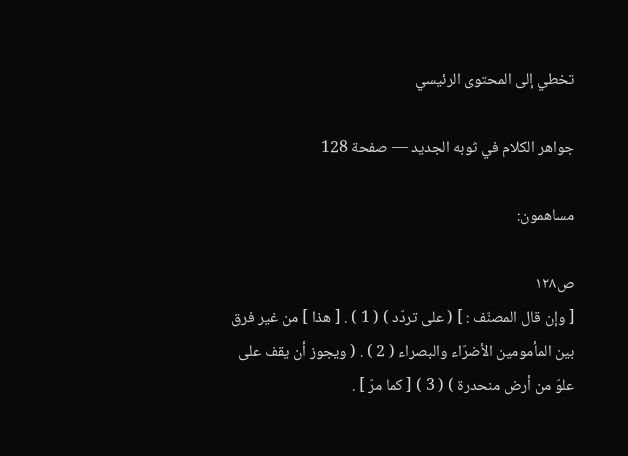تخطي إلى المحتوى الرئيسي

جواهر الكلام في ثوبه الجديد — صفحة 128

مساهمون:

ص١٢٨
[ وإن قال المصنّف : ] ( على تردّد ) ( 1 ) . [ هذا ] من غير فرق بين المأمومين الأضرّاء والبصراء ( 2 ) . ( ويجوز أن يقف على علوّ من أرض منحدرة ) ( 3 ) [ كما مرّ ] .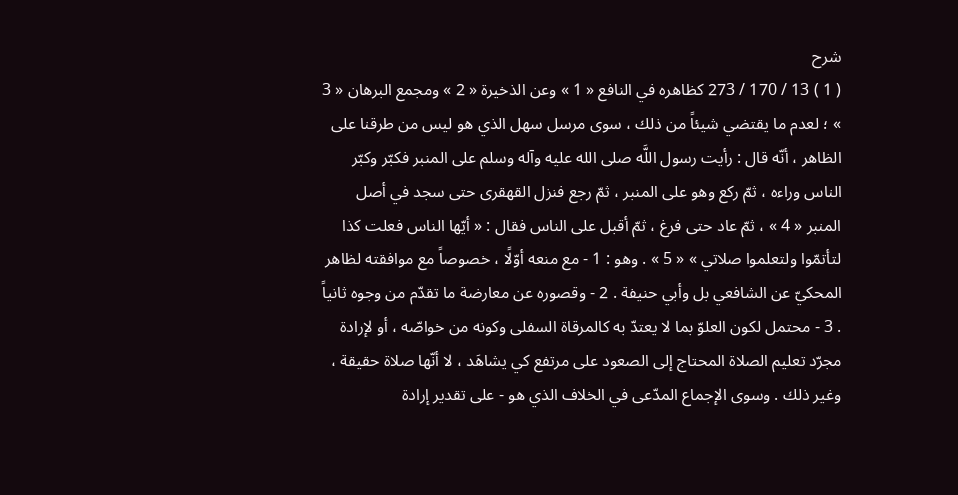شرح
( 1 ) 13 / 170 / 273 كظاهره في النافع « 1 » وعن الذخيرة « 2 » ومجمع البرهان « 3 » ؛ لعدم ما يقتضي شيئاً من ذلك ، سوى مرسل سهل الذي هو ليس من طرقنا على الظاهر ، أنّه قال : رأيت رسول اللَّه صلى الله عليه وآله وسلم على المنبر فكبّر وكبّر الناس وراءه ، ثمّ ركع وهو على المنبر ، ثمّ رجع فنزل القهقرى حتى سجد في أصل المنبر « 4 » ، ثمّ عاد حتى فرغ ، ثمّ أقبل على الناس فقال : « أيّها الناس فعلت كذا لتأتمّوا ولتعلموا صلاتي » « 5 » . وهو : 1 - مع منعه أوّلًا ، خصوصاً مع موافقته لظاهر المحكيّ عن الشافعي بل وأبي حنيفة . 2 - وقصوره عن معارضة ما تقدّم من وجوه ثانياً . 3 - محتمل لكون العلوّ بما لا يعتدّ به كالمرقاة السفلى وكونه من خواصّه ، أو لإرادة مجرّد تعليم الصلاة المحتاج إلى الصعود على مرتفع كي يشاهَد ، لا أنّها صلاة حقيقة ، وغير ذلك . وسوى الإجماع المدّعى في الخلاف الذي هو - على تقدير إرادة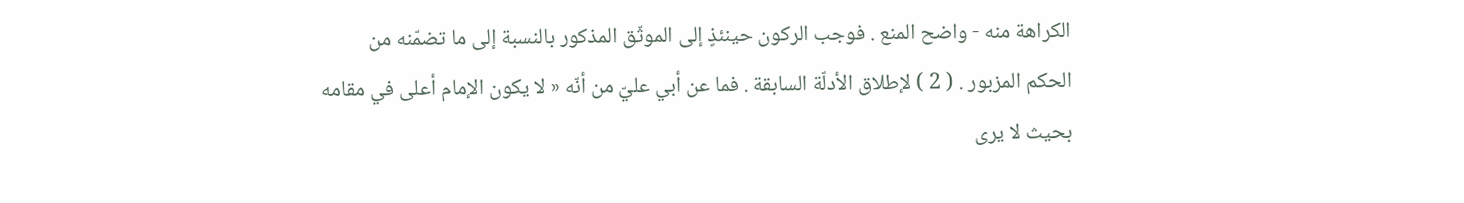الكراهة منه - واضح المنع . فوجب الركون حينئذٍ إلى الموثّق المذكور بالنسبة إلى ما تضمّنه من الحكم المزبور . ( 2 ) لإطلاق الأدلّة السابقة . فما عن أبي عليّ من أنّه « لا يكون الإمام أعلى في مقامه بحيث لا يرى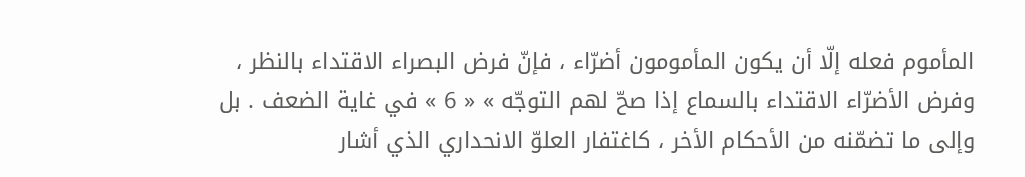المأموم فعله إلّا أن يكون المأمومون أضرّاء ، فإنّ فرض البصراء الاقتداء بالنظر ، وفرض الأضرّاء الاقتداء بالسماع إذا صحّ لهم التوجّه » « 6 » في غاية الضعف . بل وإلى ما تضمّنه من الأحكام الأخر ، كاغتفار العلوّ الانحداري الذي أشار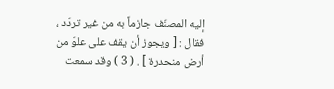إليه المصنّف جازماً به من غير تردّد ، فقال : [ ويجوز أن يقف على علوّ من أرض منحدرة ] . ( 3 ) وقد سمعت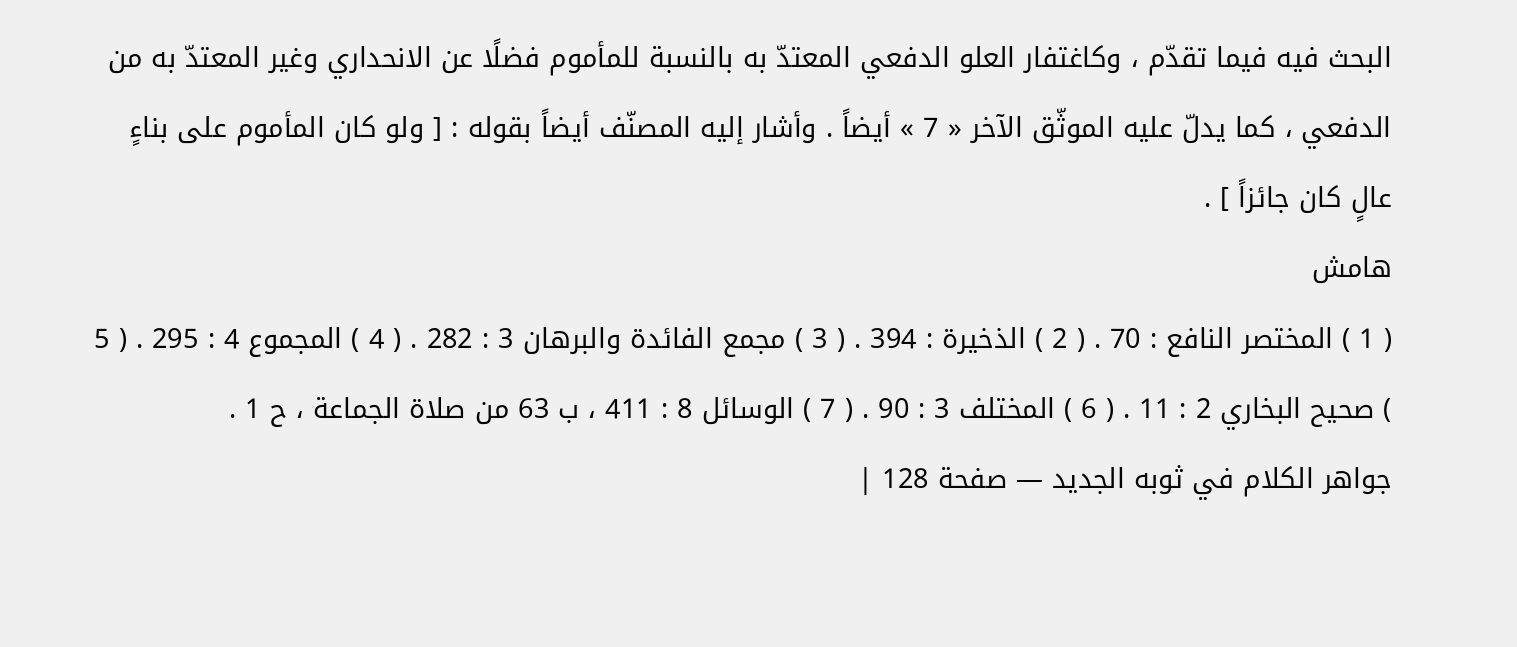البحث فيه فيما تقدّم ، وكاغتفار العلو الدفعي المعتدّ به بالنسبة للمأموم فضلًا عن الانحداري وغير المعتدّ به من الدفعي ، كما يدلّ عليه الموثّق الآخر « 7 » أيضاً . وأشار إليه المصنّف أيضاً بقوله : [ ولو كان المأموم على بناءٍ عالٍ كان جائزاً ] .
هامش
( 1 ) المختصر النافع : 70 . ( 2 ) الذخيرة : 394 . ( 3 ) مجمع الفائدة والبرهان 3 : 282 . ( 4 ) المجموع 4 : 295 . ( 5 ) صحيح البخاري 2 : 11 . ( 6 ) المختلف 3 : 90 . ( 7 ) الوسائل 8 : 411 ، ب 63 من صلاة الجماعة ، ح 1 .
جواهر الكلام في ثوبه الجديد — صفحة 128 |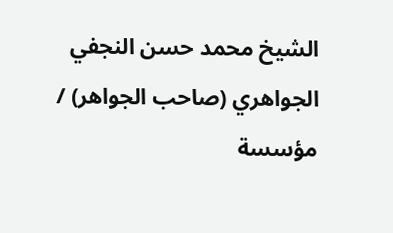الشيخ محمد حسن النجفي الجواهري (صاحب الجواهر) / مؤسسة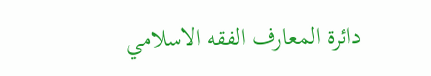دائرة المعارف الفقه الاسلامي